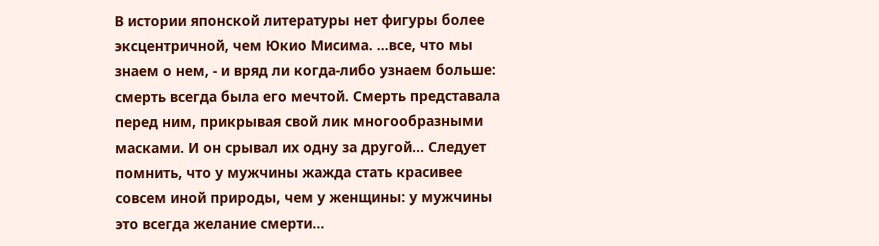В истории японской литературы нет фигуры более эксцентричной, чем Юкио Мисима. …все, что мы знаем о нем, - и вряд ли когда-либо узнаем больше: смерть всегда была его мечтой. Смерть представала перед ним, прикрывая свой лик многообразными масками. И он срывал их одну за другой… Следует помнить, что у мужчины жажда стать красивее совсем иной природы, чем у женщины: у мужчины это всегда желание смерти…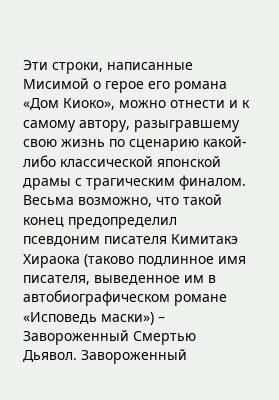Эти строки, написанные Мисимой о герое его романа «Дом Киоко», можно отнести и к самому автору, разыгравшему свою жизнь по сценарию какой-либо классической японской драмы с трагическим финалом. Весьма возможно, что такой конец предопределил псевдоним писателя Кимитакэ Хираока (таково подлинное имя писателя, выведенное им в автобиографическом романе «Исповедь маски») – Завороженный Смертью Дьявол. Завороженный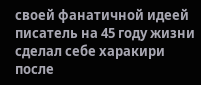своей фанатичной идеей писатель на 45 году жизни сделал себе харакири после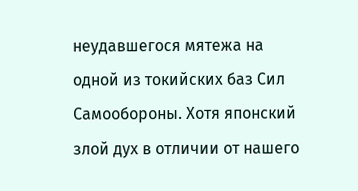неудавшегося мятежа на одной из токийских баз Сил Самообороны. Хотя японский злой дух в отличии от нашего